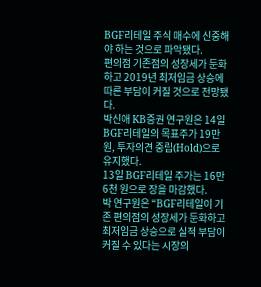BGF리테일 주식 매수에 신중해야 하는 것으로 파악됐다.
편의점 기존점의 성장세가 둔화하고 2019년 최저임금 상승에 따른 부담이 커질 것으로 전망됐다.
박신애 KB증권 연구원은 14일 BGF리테일의 목표주가 19만 원, 투자의견 중립(Hold)으로 유지했다.
13일 BGF리테일 주가는 16만6천 원으로 장을 마감했다.
박 연구원은 “BGF리테일이 기존 편의점의 성장세가 둔화하고 최저임금 상승으로 실적 부담이 커질 수 있다는 시장의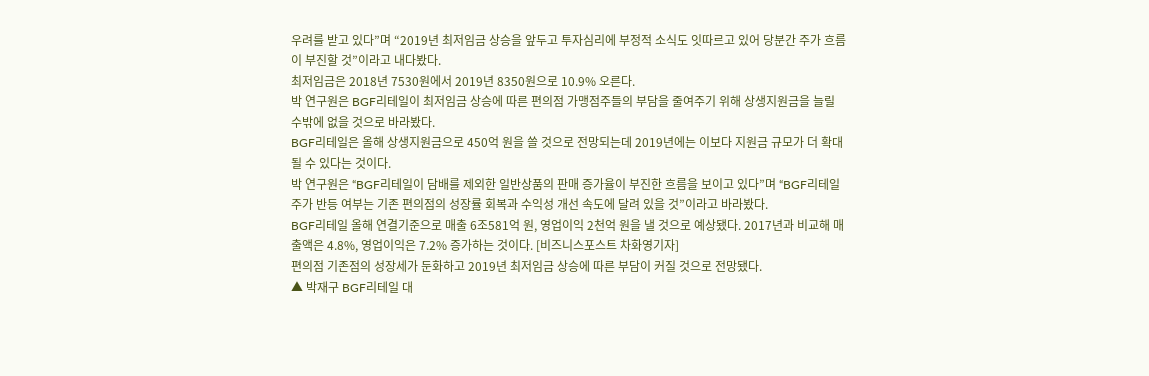우려를 받고 있다”며 “2019년 최저임금 상승을 앞두고 투자심리에 부정적 소식도 잇따르고 있어 당분간 주가 흐름이 부진할 것”이라고 내다봤다.
최저임금은 2018년 7530원에서 2019년 8350원으로 10.9% 오른다.
박 연구원은 BGF리테일이 최저임금 상승에 따른 편의점 가맹점주들의 부담을 줄여주기 위해 상생지원금을 늘릴 수밖에 없을 것으로 바라봤다.
BGF리테일은 올해 상생지원금으로 450억 원을 쓸 것으로 전망되는데 2019년에는 이보다 지원금 규모가 더 확대될 수 있다는 것이다.
박 연구원은 “BGF리테일이 담배를 제외한 일반상품의 판매 증가율이 부진한 흐름을 보이고 있다”며 “BGF리테일 주가 반등 여부는 기존 편의점의 성장률 회복과 수익성 개선 속도에 달려 있을 것”이라고 바라봤다.
BGF리테일 올해 연결기준으로 매출 6조581억 원, 영업이익 2천억 원을 낼 것으로 예상됐다. 2017년과 비교해 매출액은 4.8%, 영업이익은 7.2% 증가하는 것이다. [비즈니스포스트 차화영기자]
편의점 기존점의 성장세가 둔화하고 2019년 최저임금 상승에 따른 부담이 커질 것으로 전망됐다.
▲ 박재구 BGF리테일 대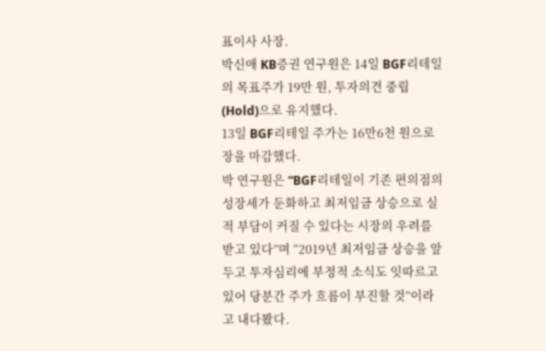표이사 사장.
박신애 KB증권 연구원은 14일 BGF리테일의 목표주가 19만 원, 투자의견 중립(Hold)으로 유지했다.
13일 BGF리테일 주가는 16만6천 원으로 장을 마감했다.
박 연구원은 “BGF리테일이 기존 편의점의 성장세가 둔화하고 최저임금 상승으로 실적 부담이 커질 수 있다는 시장의 우려를 받고 있다”며 “2019년 최저임금 상승을 앞두고 투자심리에 부정적 소식도 잇따르고 있어 당분간 주가 흐름이 부진할 것”이라고 내다봤다.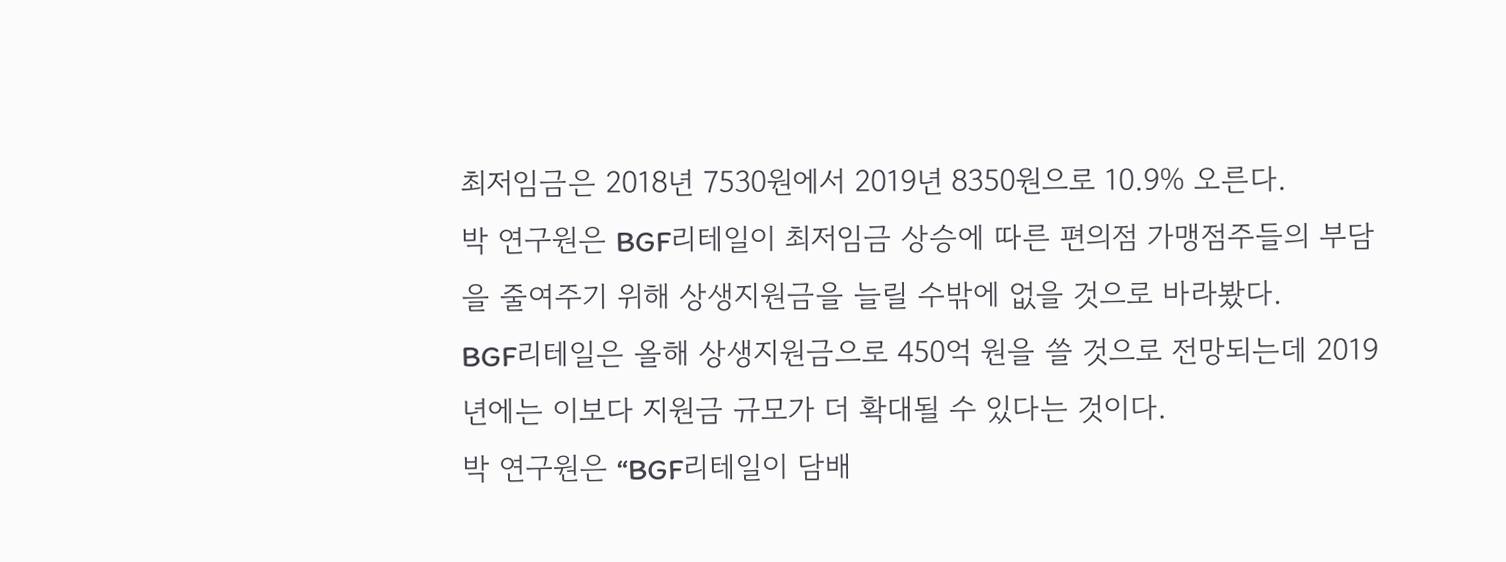최저임금은 2018년 7530원에서 2019년 8350원으로 10.9% 오른다.
박 연구원은 BGF리테일이 최저임금 상승에 따른 편의점 가맹점주들의 부담을 줄여주기 위해 상생지원금을 늘릴 수밖에 없을 것으로 바라봤다.
BGF리테일은 올해 상생지원금으로 450억 원을 쓸 것으로 전망되는데 2019년에는 이보다 지원금 규모가 더 확대될 수 있다는 것이다.
박 연구원은 “BGF리테일이 담배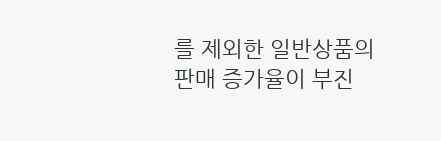를 제외한 일반상품의 판매 증가율이 부진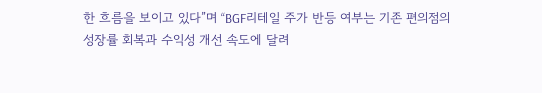한 흐름을 보이고 있다”며 “BGF리테일 주가 반등 여부는 기존 편의점의 성장률 회복과 수익성 개선 속도에 달려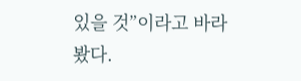있을 것”이라고 바라봤다.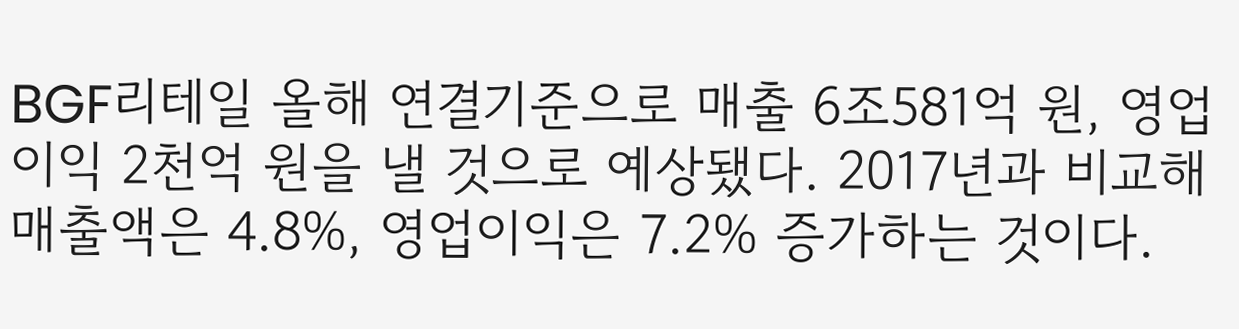BGF리테일 올해 연결기준으로 매출 6조581억 원, 영업이익 2천억 원을 낼 것으로 예상됐다. 2017년과 비교해 매출액은 4.8%, 영업이익은 7.2% 증가하는 것이다.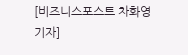[비즈니스포스트 차화영기자]